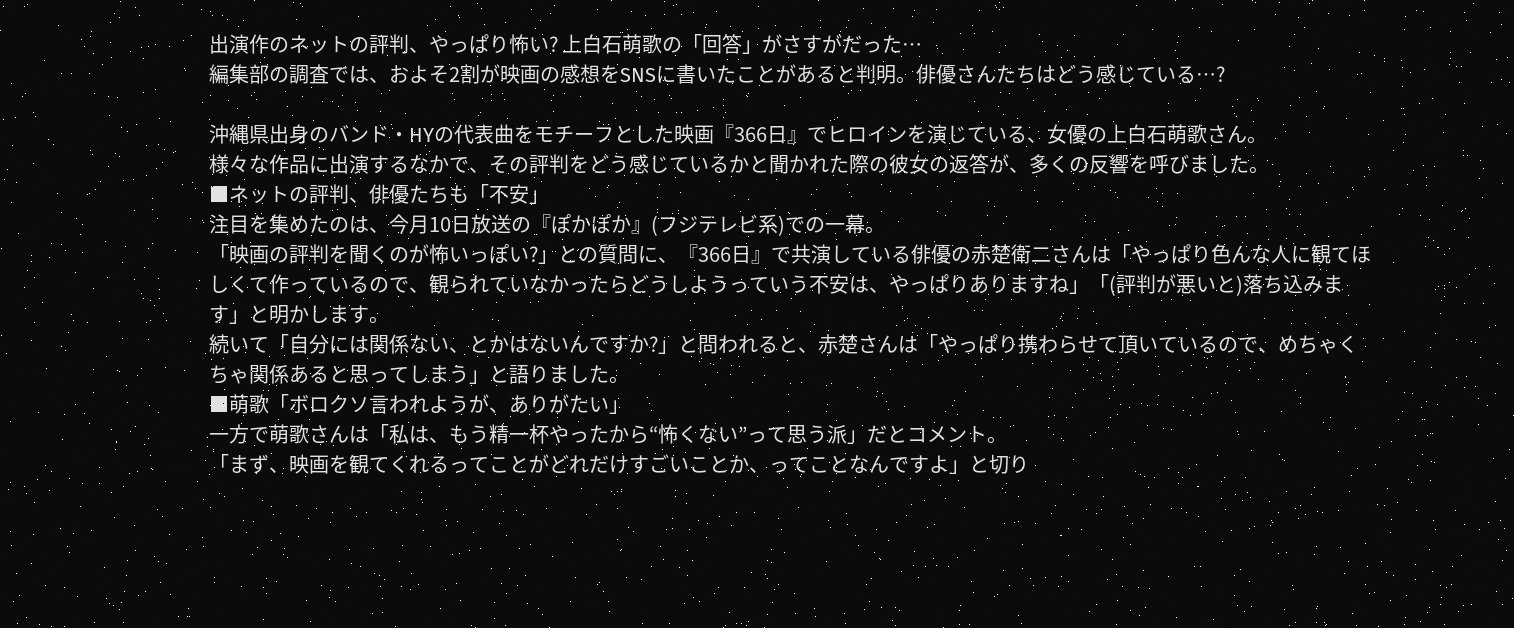出演作のネットの評判、やっぱり怖い? 上白石萌歌の「回答」がさすがだった…
編集部の調査では、およそ2割が映画の感想をSNSに書いたことがあると判明。俳優さんたちはどう感じている…?

沖縄県出身のバンド・HYの代表曲をモチーフとした映画『366日』でヒロインを演じている、女優の上白石萌歌さん。
様々な作品に出演するなかで、その評判をどう感じているかと聞かれた際の彼女の返答が、多くの反響を呼びました。
■ネットの評判、俳優たちも「不安」
注目を集めたのは、今月10日放送の『ぽかぽか』(フジテレビ系)での一幕。
「映画の評判を聞くのが怖いっぽい?」との質問に、『366日』で共演している俳優の赤楚衛二さんは「やっぱり色んな人に観てほしくて作っているので、観られていなかったらどうしようっていう不安は、やっぱりありますね」「(評判が悪いと)落ち込みます」と明かします。
続いて「自分には関係ない、とかはないんですか?」と問われると、赤楚さんは「やっぱり携わらせて頂いているので、めちゃくちゃ関係あると思ってしまう」と語りました。
■萌歌「ボロクソ言われようが、ありがたい」
一方で萌歌さんは「私は、もう精一杯やったから“怖くない”って思う派」だとコメント。
「まず、映画を観てくれるってことがどれだけすごいことか、ってことなんですよ」と切り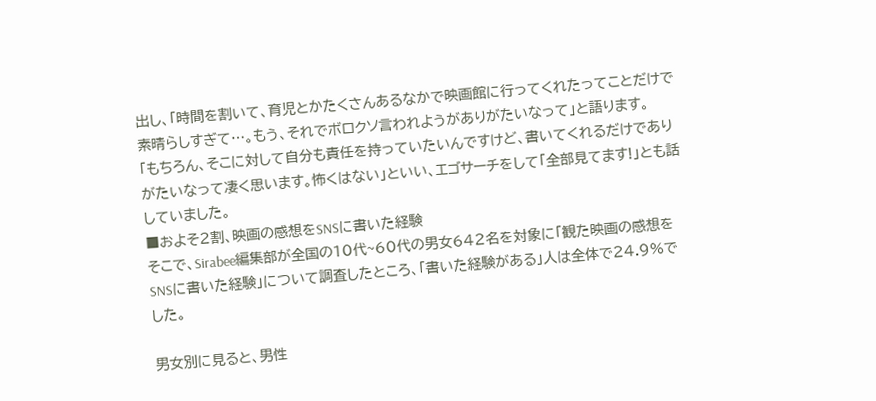出し、「時間を割いて、育児とかたくさんあるなかで映画館に行ってくれたってことだけで素晴らしすぎて…。もう、それでボロクソ言われようがありがたいなって」と語ります。
「もちろん、そこに対して自分も責任を持っていたいんですけど、書いてくれるだけでありがたいなって凄く思います。怖くはない」といい、エゴサーチをして「全部見てます!」とも話していました。
■およそ2割、映画の感想をSNSに書いた経験
そこで、Sirabee編集部が全国の10代~60代の男女642名を対象に「観た映画の感想をSNSに書いた経験」について調査したところ、「書いた経験がある」人は全体で24.9%でした。

男女別に見ると、男性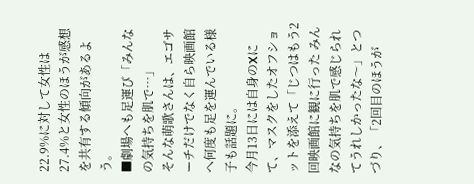22.9%に対して女性は27.4%と女性のほうが感想を共有する傾向があるよう。
■劇場へも足運び「みんなの気持ちを肌で…」
そんな萌歌さんは、エゴサーチだけでなく自ら映画館へ何度も足を運んでいる様子も話題に。
今月13日には自身のXにて、マスクをしたオフショットを添えて「じつはもう2回映画館に観に行った みんなの気持ちを肌で感じられてうれしかったな〜」とつづり、「2回目のほうが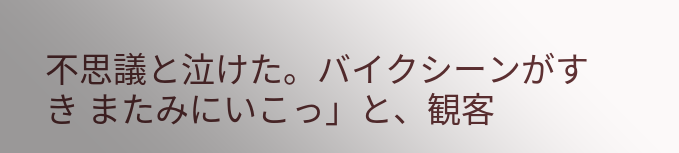不思議と泣けた。バイクシーンがすき またみにいこっ」と、観客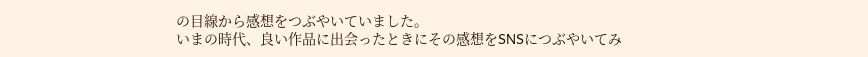の目線から感想をつぶやいていました。
いまの時代、良い作品に出会ったときにその感想をSNSにつぶやいてみ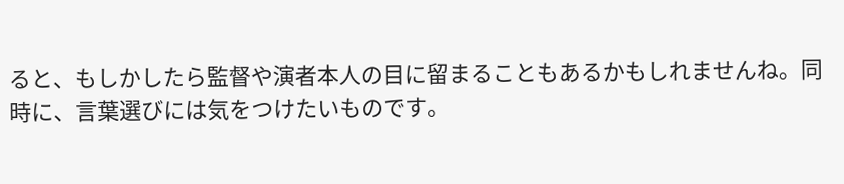ると、もしかしたら監督や演者本人の目に留まることもあるかもしれませんね。同時に、言葉選びには気をつけたいものです。